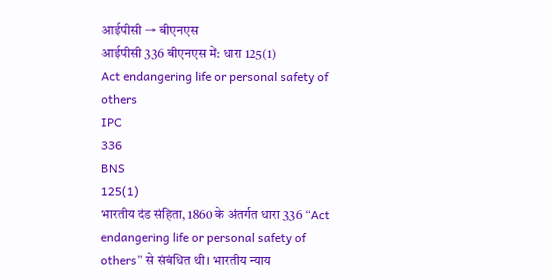आईपीसी → बीएनएस
आईपीसी 336 बीएनएस में: धारा 125(1)
Act endangering life or personal safety of others
IPC
336
BNS
125(1)
भारतीय दंड संहिता, 1860 के अंतर्गत धारा 336 “Act endangering life or personal safety of others” से संबंधित थी। भारतीय न्याय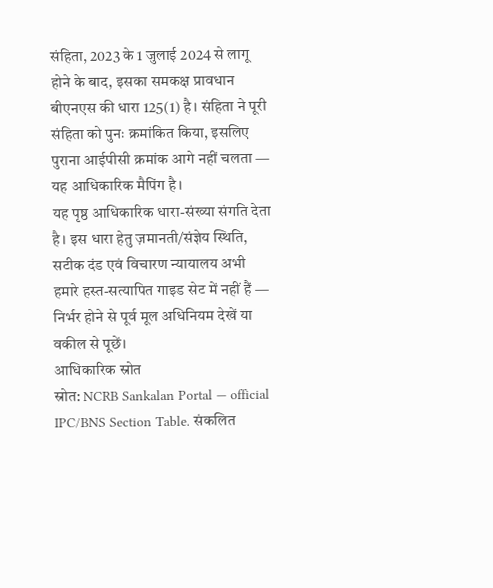संहिता, 2023 के 1 जुलाई 2024 से लागू होने के बाद, इसका समकक्ष प्रावधान बीएनएस की धारा 125(1) है। संहिता ने पूरी संहिता को पुनः क्रमांकित किया, इसलिए पुराना आईपीसी क्रमांक आगे नहीं चलता — यह आधिकारिक मैपिंग है।
यह पृष्ठ आधिकारिक धारा-संख्या संगति देता है। इस धारा हेतु ज़मानती/संज्ञेय स्थिति, सटीक दंड एवं विचारण न्यायालय अभी हमारे हस्त-सत्यापित गाइड सेट में नहीं हैं — निर्भर होने से पूर्व मूल अधिनियम देखें या वकील से पूछें।
आधिकारिक स्रोत
स्रोत: NCRB Sankalan Portal — official IPC/BNS Section Table. संकलित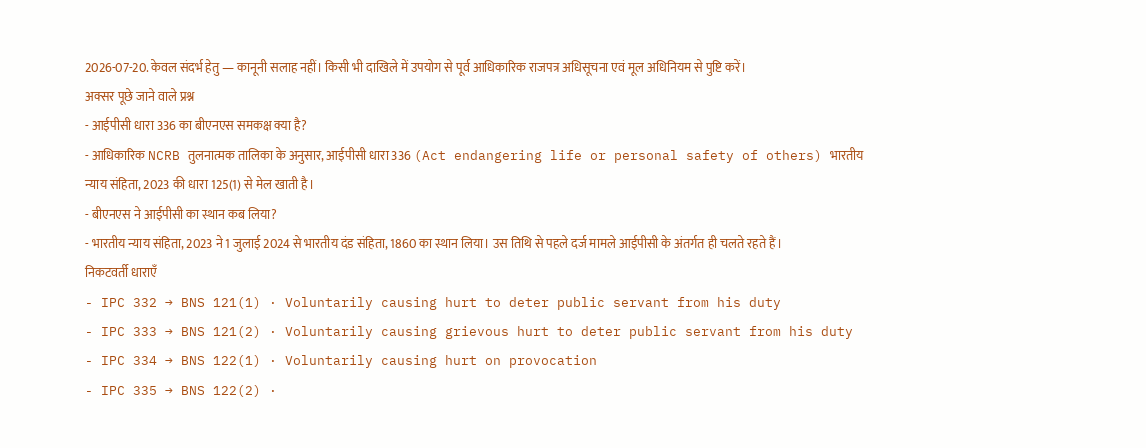2026-07-20. केवल संदर्भ हेतु — कानूनी सलाह नहीं। किसी भी दाखिले में उपयोग से पूर्व आधिकारिक राजपत्र अधिसूचना एवं मूल अधिनियम से पुष्टि करें।
अक्सर पूछे जाने वाले प्रश्न
- आईपीसी धारा 336 का बीएनएस समकक्ष क्या है?
- आधिकारिक NCRB तुलनात्मक तालिका के अनुसार, आईपीसी धारा 336 (Act endangering life or personal safety of others) भारतीय न्याय संहिता, 2023 की धारा 125(1) से मेल खाती है।
- बीएनएस ने आईपीसी का स्थान कब लिया?
- भारतीय न्याय संहिता, 2023 ने 1 जुलाई 2024 से भारतीय दंड संहिता, 1860 का स्थान लिया। उस तिथि से पहले दर्ज मामले आईपीसी के अंतर्गत ही चलते रहते हैं।
निकटवर्ती धाराएँ
- IPC 332 → BNS 121(1) · Voluntarily causing hurt to deter public servant from his duty
- IPC 333 → BNS 121(2) · Voluntarily causing grievous hurt to deter public servant from his duty
- IPC 334 → BNS 122(1) · Voluntarily causing hurt on provocation
- IPC 335 → BNS 122(2) ·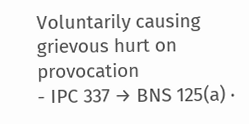Voluntarily causing grievous hurt on provocation
- IPC 337 → BNS 125(a) ·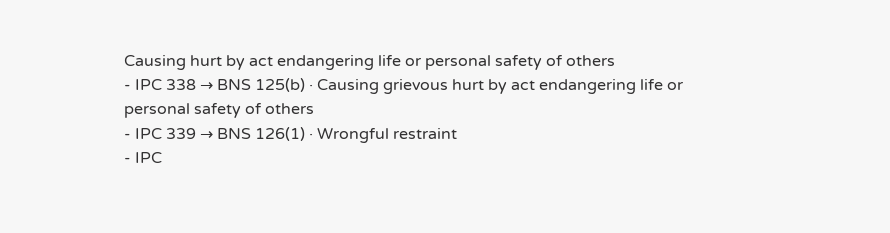Causing hurt by act endangering life or personal safety of others
- IPC 338 → BNS 125(b) · Causing grievous hurt by act endangering life or personal safety of others
- IPC 339 → BNS 126(1) · Wrongful restraint
- IPC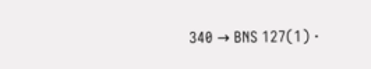340 → BNS 127(1) ·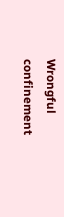Wrongful confinement